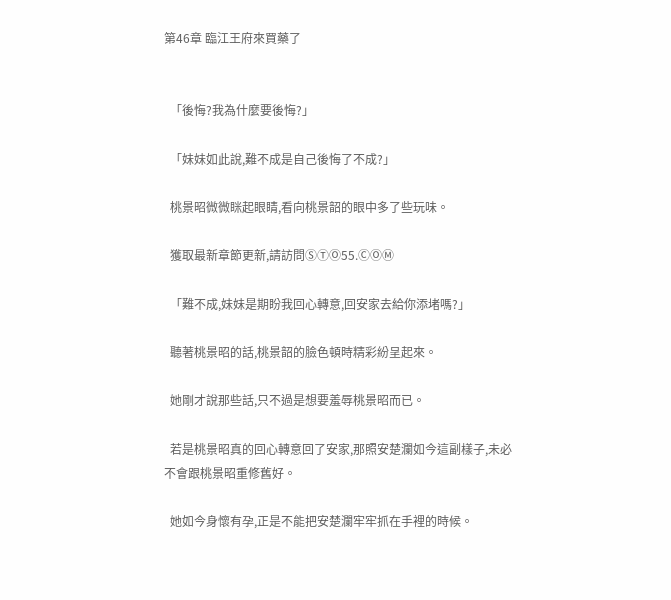第46章 臨江王府來買藥了


  「後悔?我為什麼要後悔?」

  「妹妹如此說,難不成是自己後悔了不成?」

  桃景昭微微眯起眼睛,看向桃景韶的眼中多了些玩味。

  獲取最新章節更新,請訪問ⓈⓉⓄ55.ⒸⓄⓂ

  「難不成,妹妹是期盼我回心轉意,回安家去給你添堵嗎?」

  聽著桃景昭的話,桃景韶的臉色頓時精彩紛呈起來。

  她剛才說那些話,只不過是想要羞辱桃景昭而已。

  若是桃景昭真的回心轉意回了安家,那照安楚瀾如今這副樣子,未必不會跟桃景昭重修舊好。

  她如今身懷有孕,正是不能把安楚瀾牢牢抓在手裡的時候。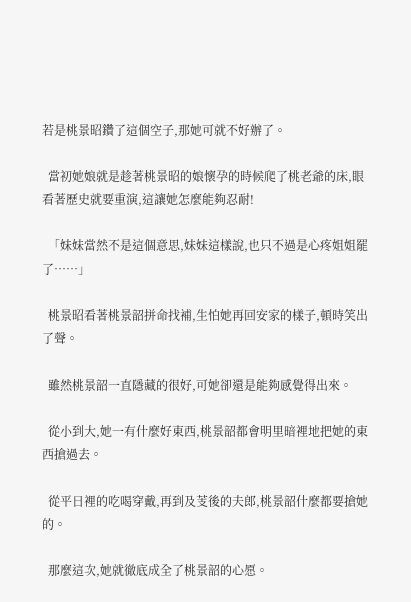若是桃景昭鑽了這個空子,那她可就不好辦了。

  當初她娘就是趁著桃景昭的娘懷孕的時候爬了桃老爺的床,眼看著歷史就要重演,這讓她怎麼能夠忍耐!

  「妹妹當然不是這個意思,妹妹這樣說,也只不過是心疼姐姐罷了……」

  桃景昭看著桃景韶拼命找補,生怕她再回安家的樣子,頓時笑出了聲。

  雖然桃景韶一直隱藏的很好,可她卻還是能夠感覺得出來。

  從小到大,她一有什麼好東西,桃景韶都會明里暗裡地把她的東西搶過去。

  從平日裡的吃喝穿戴,再到及芰後的夫郎,桃景韶什麼都要搶她的。

  那麼這次,她就徹底成全了桃景韶的心愿。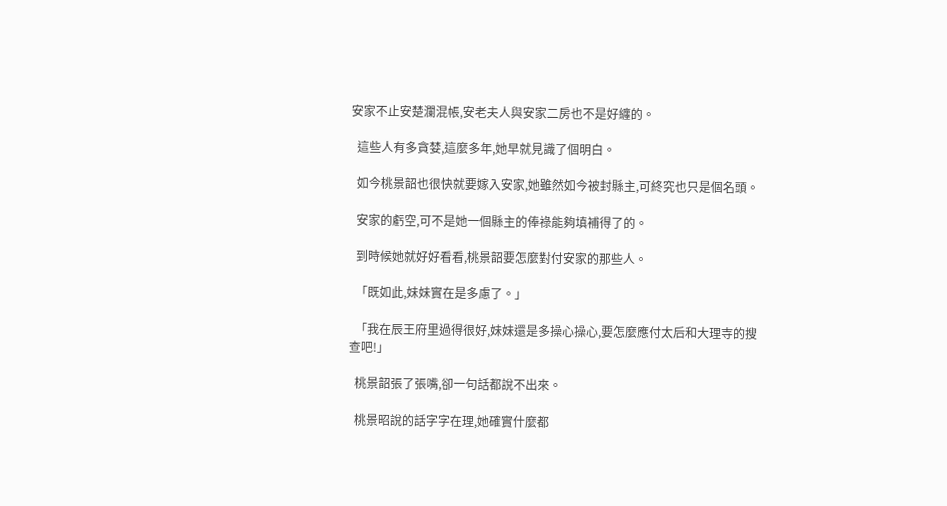安家不止安楚瀾混帳,安老夫人與安家二房也不是好纏的。

  這些人有多貪婪,這麼多年,她早就見識了個明白。

  如今桃景韶也很快就要嫁入安家,她雖然如今被封縣主,可終究也只是個名頭。

  安家的虧空,可不是她一個縣主的俸祿能夠填補得了的。

  到時候她就好好看看,桃景韶要怎麼對付安家的那些人。

  「既如此,妹妹實在是多慮了。」

  「我在辰王府里過得很好,妹妹還是多操心操心,要怎麼應付太后和大理寺的搜查吧!」

  桃景韶張了張嘴,卻一句話都說不出來。

  桃景昭說的話字字在理,她確實什麼都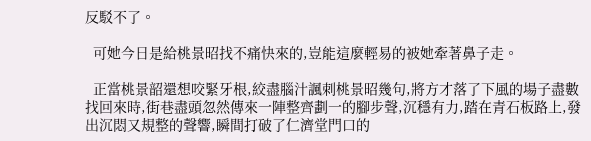反駁不了。

  可她今日是給桃景昭找不痛快來的,豈能這麼輕易的被她牽著鼻子走。

  正當桃景韶還想咬緊牙根,絞盡腦汁諷刺桃景昭幾句,將方才落了下風的場子盡數找回來時,街巷盡頭忽然傳來一陣整齊劃一的腳步聲,沉穩有力,踏在青石板路上,發出沉悶又規整的聲響,瞬間打破了仁濟堂門口的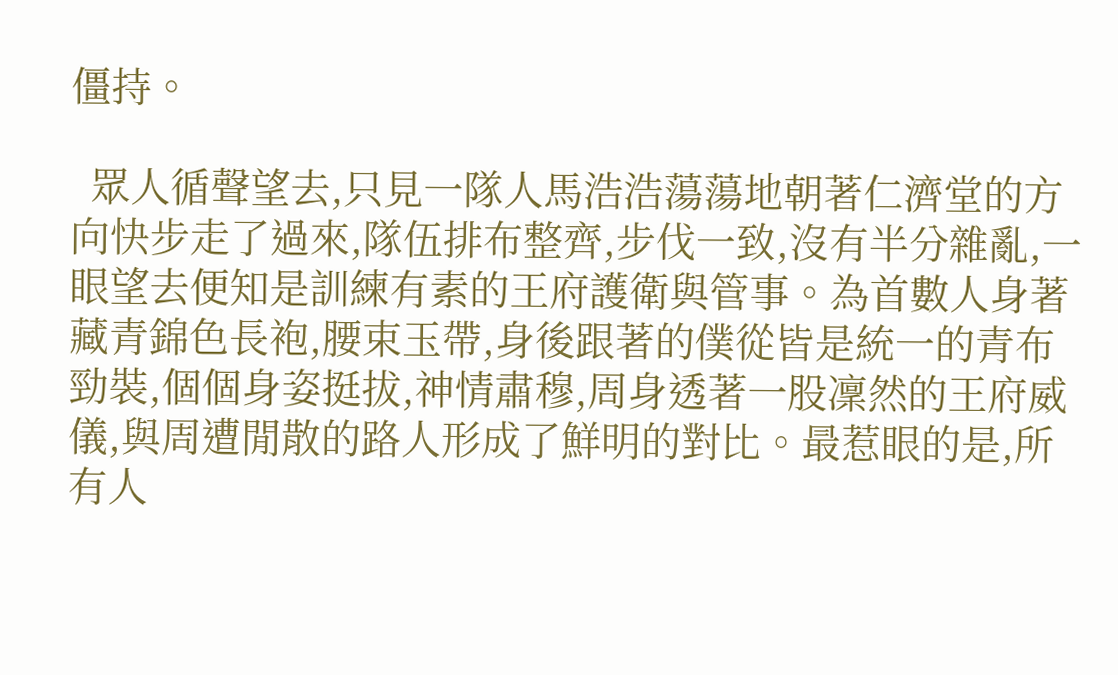僵持。

  眾人循聲望去,只見一隊人馬浩浩蕩蕩地朝著仁濟堂的方向快步走了過來,隊伍排布整齊,步伐一致,沒有半分雜亂,一眼望去便知是訓練有素的王府護衛與管事。為首數人身著藏青錦色長袍,腰束玉帶,身後跟著的僕從皆是統一的青布勁裝,個個身姿挺拔,神情肅穆,周身透著一股凜然的王府威儀,與周遭閒散的路人形成了鮮明的對比。最惹眼的是,所有人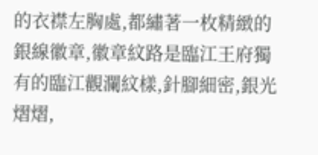的衣襟左胸處,都繡著一枚精緻的銀線徽章,徽章紋路是臨江王府獨有的臨江觀瀾紋樣,針腳細密,銀光熠熠,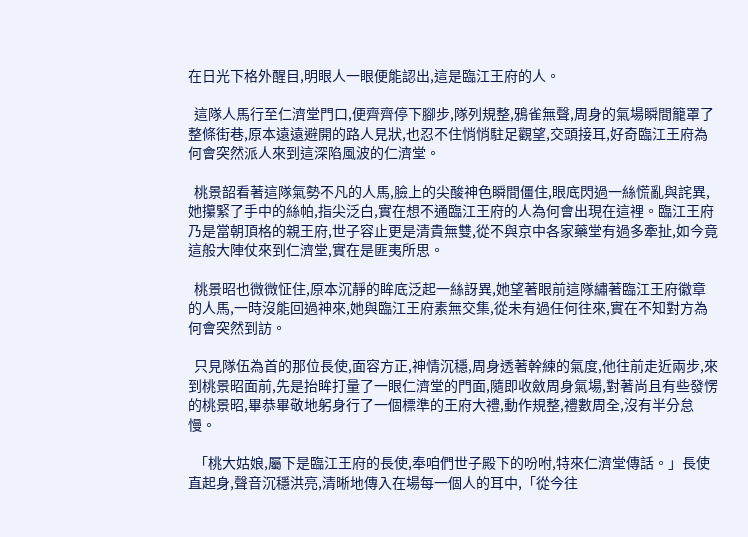在日光下格外醒目,明眼人一眼便能認出,這是臨江王府的人。

  這隊人馬行至仁濟堂門口,便齊齊停下腳步,隊列規整,鴉雀無聲,周身的氣場瞬間籠罩了整條街巷,原本遠遠避開的路人見狀,也忍不住悄悄駐足觀望,交頭接耳,好奇臨江王府為何會突然派人來到這深陷風波的仁濟堂。

  桃景韶看著這隊氣勢不凡的人馬,臉上的尖酸神色瞬間僵住,眼底閃過一絲慌亂與詫異,她攥緊了手中的絲帕,指尖泛白,實在想不通臨江王府的人為何會出現在這裡。臨江王府乃是當朝頂格的親王府,世子容止更是清貴無雙,從不與京中各家藥堂有過多牽扯,如今竟這般大陣仗來到仁濟堂,實在是匪夷所思。

  桃景昭也微微怔住,原本沉靜的眸底泛起一絲訝異,她望著眼前這隊繡著臨江王府徽章的人馬,一時沒能回過神來,她與臨江王府素無交集,從未有過任何往來,實在不知對方為何會突然到訪。

  只見隊伍為首的那位長使,面容方正,神情沉穩,周身透著幹練的氣度,他往前走近兩步,來到桃景昭面前,先是抬眸打量了一眼仁濟堂的門面,隨即收斂周身氣場,對著尚且有些發愣的桃景昭,畢恭畢敬地躬身行了一個標準的王府大禮,動作規整,禮數周全,沒有半分怠慢。

  「桃大姑娘,屬下是臨江王府的長使,奉咱們世子殿下的吩咐,特來仁濟堂傳話。」長使直起身,聲音沉穩洪亮,清晰地傳入在場每一個人的耳中,「從今往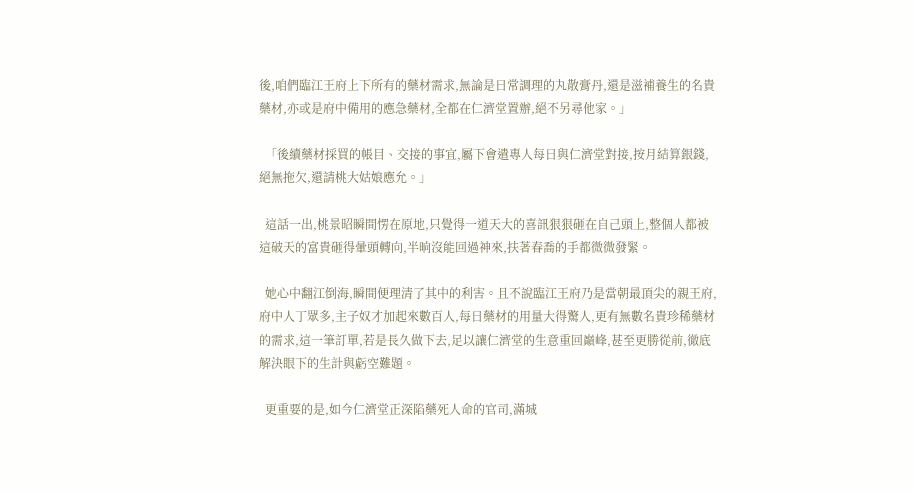後,咱們臨江王府上下所有的藥材需求,無論是日常調理的丸散膏丹,還是滋補養生的名貴藥材,亦或是府中備用的應急藥材,全都在仁濟堂置辦,絕不另尋他家。」

  「後續藥材採買的帳目、交接的事宜,屬下會遣專人每日與仁濟堂對接,按月結算銀錢,絕無拖欠,還請桃大姑娘應允。」

  這話一出,桃景昭瞬間愣在原地,只覺得一道天大的喜訊狠狠砸在自己頭上,整個人都被這破天的富貴砸得暈頭轉向,半晌沒能回過神來,扶著春喬的手都微微發緊。

  她心中翻江倒海,瞬間便理清了其中的利害。且不說臨江王府乃是當朝最頂尖的親王府,府中人丁眾多,主子奴才加起來數百人,每日藥材的用量大得驚人,更有無數名貴珍稀藥材的需求,這一筆訂單,若是長久做下去,足以讓仁濟堂的生意重回巔峰,甚至更勝從前,徹底解決眼下的生計與虧空難題。

  更重要的是,如今仁濟堂正深陷藥死人命的官司,滿城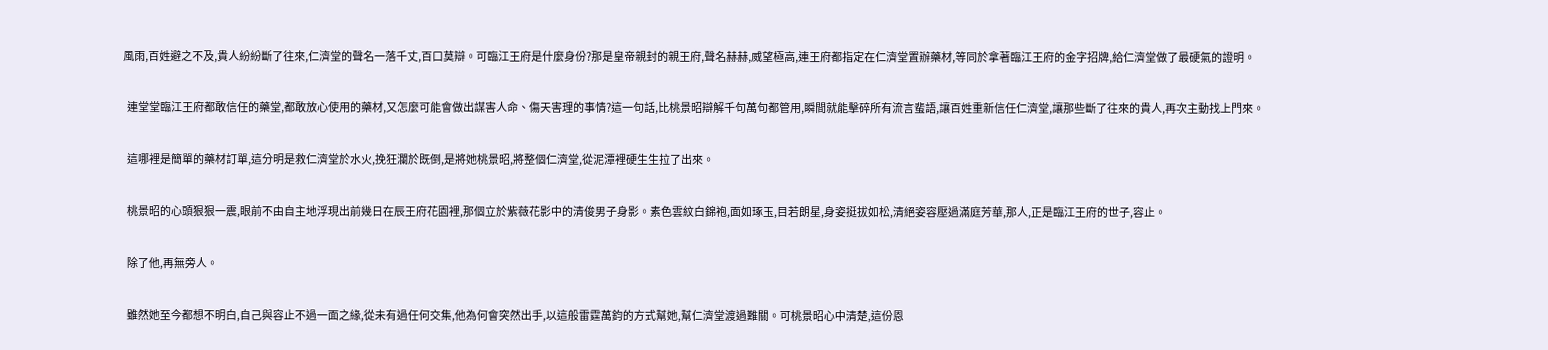風雨,百姓避之不及,貴人紛紛斷了往來,仁濟堂的聲名一落千丈,百口莫辯。可臨江王府是什麼身份?那是皇帝親封的親王府,聲名赫赫,威望極高,連王府都指定在仁濟堂置辦藥材,等同於拿著臨江王府的金字招牌,給仁濟堂做了最硬氣的證明。

  連堂堂臨江王府都敢信任的藥堂,都敢放心使用的藥材,又怎麼可能會做出謀害人命、傷天害理的事情?這一句話,比桃景昭辯解千句萬句都管用,瞬間就能擊碎所有流言蜚語,讓百姓重新信任仁濟堂,讓那些斷了往來的貴人,再次主動找上門來。

  這哪裡是簡單的藥材訂單,這分明是救仁濟堂於水火,挽狂瀾於既倒,是將她桃景昭,將整個仁濟堂,從泥潭裡硬生生拉了出來。

  桃景昭的心頭狠狠一震,眼前不由自主地浮現出前幾日在辰王府花園裡,那個立於紫薇花影中的清俊男子身影。素色雲紋白錦袍,面如琢玉,目若朗星,身姿挺拔如松,清絕姿容壓過滿庭芳華,那人,正是臨江王府的世子,容止。

  除了他,再無旁人。

  雖然她至今都想不明白,自己與容止不過一面之緣,從未有過任何交集,他為何會突然出手,以這般雷霆萬鈞的方式幫她,幫仁濟堂渡過難關。可桃景昭心中清楚,這份恩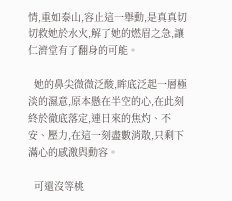情,重如泰山,容止這一舉動,是真真切切救她於水火,解了她的燃眉之急,讓仁濟堂有了翻身的可能。

  她的鼻尖微微泛酸,眸底泛起一層極淡的濕意,原本懸在半空的心,在此刻終於徹底落定,連日來的焦灼、不安、壓力,在這一刻盡數消散,只剩下滿心的感激與動容。

  可還沒等桃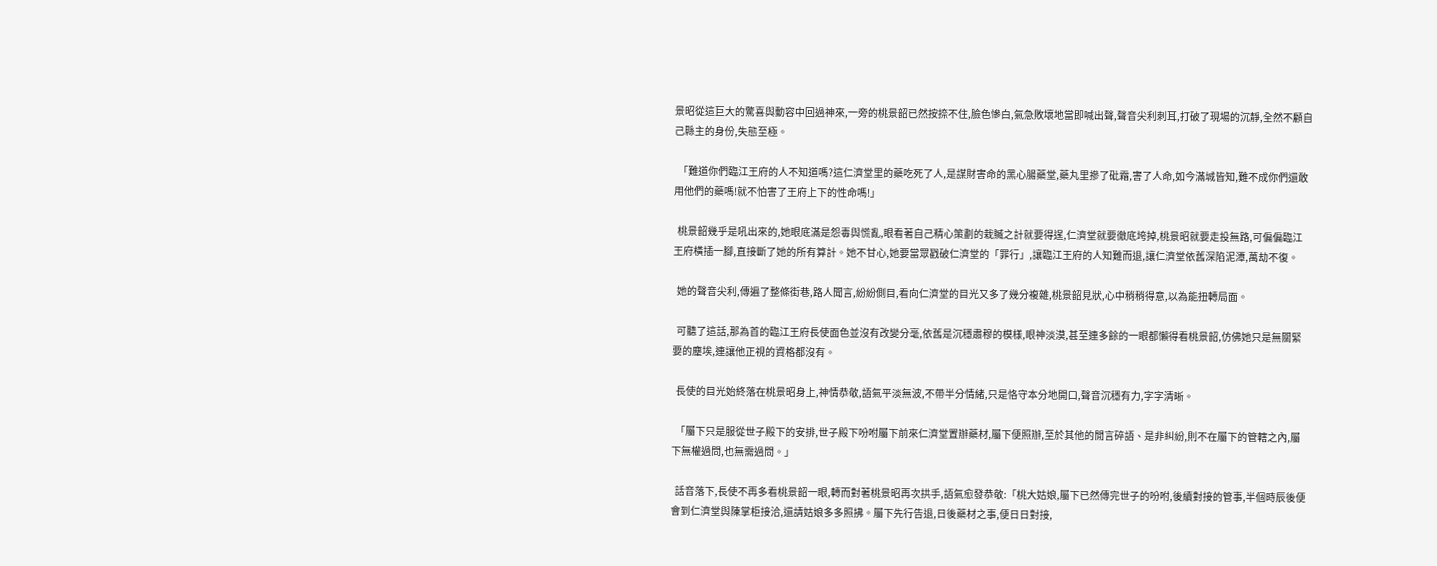景昭從這巨大的驚喜與動容中回過神來,一旁的桃景韶已然按捺不住,臉色慘白,氣急敗壞地當即喊出聲,聲音尖利刺耳,打破了現場的沉靜,全然不顧自己縣主的身份,失態至極。

  「難道你們臨江王府的人不知道嗎?這仁濟堂里的藥吃死了人,是謀財害命的黑心腸藥堂,藥丸里摻了砒霜,害了人命,如今滿城皆知,難不成你們還敢用他們的藥嗎!就不怕害了王府上下的性命嗎!」

  桃景韶幾乎是吼出來的,她眼底滿是怨毒與慌亂,眼看著自己精心策劃的栽贓之計就要得逞,仁濟堂就要徹底垮掉,桃景昭就要走投無路,可偏偏臨江王府橫插一腳,直接斷了她的所有算計。她不甘心,她要當眾戳破仁濟堂的「罪行」,讓臨江王府的人知難而退,讓仁濟堂依舊深陷泥潭,萬劫不復。

  她的聲音尖利,傳遍了整條街巷,路人聞言,紛紛側目,看向仁濟堂的目光又多了幾分複雜,桃景韶見狀,心中稍稍得意,以為能扭轉局面。

  可聽了這話,那為首的臨江王府長使面色並沒有改變分毫,依舊是沉穩肅穆的模樣,眼神淡漠,甚至連多餘的一眼都懶得看桃景韶,仿佛她只是無關緊要的塵埃,連讓他正視的資格都沒有。

  長使的目光始終落在桃景昭身上,神情恭敬,語氣平淡無波,不帶半分情緒,只是恪守本分地開口,聲音沉穩有力,字字清晰。

  「屬下只是服從世子殿下的安排,世子殿下吩咐屬下前來仁濟堂置辦藥材,屬下便照辦,至於其他的閒言碎語、是非糾紛,則不在屬下的管轄之內,屬下無權過問,也無需過問。」

  話音落下,長使不再多看桃景韶一眼,轉而對著桃景昭再次拱手,語氣愈發恭敬:「桃大姑娘,屬下已然傳完世子的吩咐,後續對接的管事,半個時辰後便會到仁濟堂與陳掌柜接洽,還請姑娘多多照拂。屬下先行告退,日後藥材之事,便日日對接,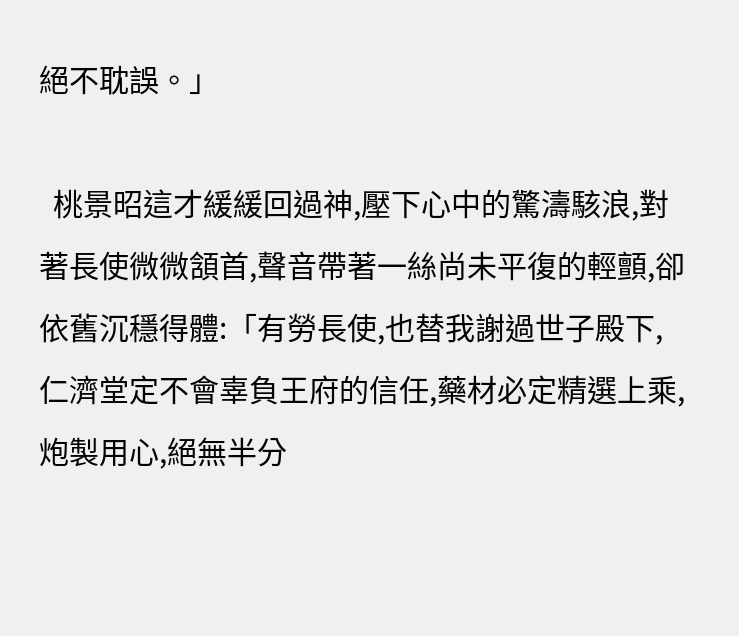絕不耽誤。」

  桃景昭這才緩緩回過神,壓下心中的驚濤駭浪,對著長使微微頷首,聲音帶著一絲尚未平復的輕顫,卻依舊沉穩得體:「有勞長使,也替我謝過世子殿下,仁濟堂定不會辜負王府的信任,藥材必定精選上乘,炮製用心,絕無半分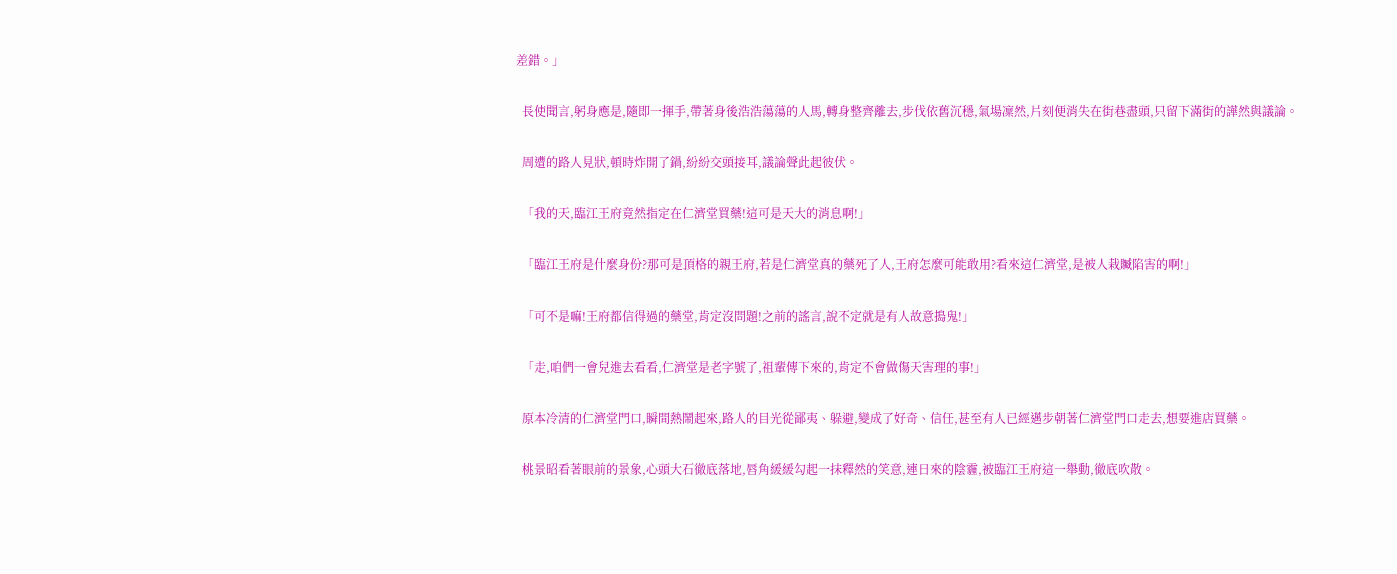差錯。」

  長使聞言,躬身應是,隨即一揮手,帶著身後浩浩蕩蕩的人馬,轉身整齊離去,步伐依舊沉穩,氣場凜然,片刻便消失在街巷盡頭,只留下滿街的譁然與議論。

  周遭的路人見狀,頓時炸開了鍋,紛紛交頭接耳,議論聲此起彼伏。

  「我的天,臨江王府竟然指定在仁濟堂買藥!這可是天大的消息啊!」

  「臨江王府是什麼身份?那可是頂格的親王府,若是仁濟堂真的藥死了人,王府怎麼可能敢用?看來這仁濟堂,是被人栽贓陷害的啊!」

  「可不是嘛!王府都信得過的藥堂,肯定沒問題!之前的謠言,說不定就是有人故意搗鬼!」

  「走,咱們一會兒進去看看,仁濟堂是老字號了,祖輩傳下來的,肯定不會做傷天害理的事!」

  原本冷清的仁濟堂門口,瞬間熱鬧起來,路人的目光從鄙夷、躲避,變成了好奇、信任,甚至有人已經邁步朝著仁濟堂門口走去,想要進店買藥。

  桃景昭看著眼前的景象,心頭大石徹底落地,唇角緩緩勾起一抹釋然的笑意,連日來的陰霾,被臨江王府這一舉動,徹底吹散。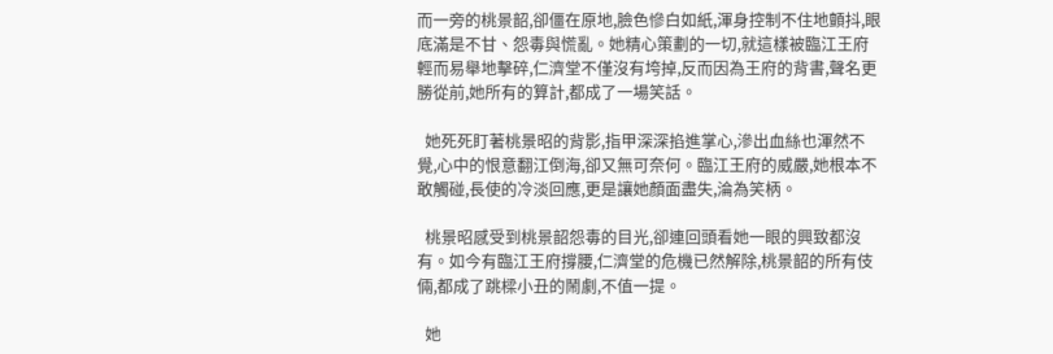而一旁的桃景韶,卻僵在原地,臉色慘白如紙,渾身控制不住地顫抖,眼底滿是不甘、怨毒與慌亂。她精心策劃的一切,就這樣被臨江王府輕而易舉地擊碎,仁濟堂不僅沒有垮掉,反而因為王府的背書,聲名更勝從前,她所有的算計,都成了一場笑話。

  她死死盯著桃景昭的背影,指甲深深掐進掌心,滲出血絲也渾然不覺,心中的恨意翻江倒海,卻又無可奈何。臨江王府的威嚴,她根本不敢觸碰,長使的冷淡回應,更是讓她顏面盡失,淪為笑柄。

  桃景昭感受到桃景韶怨毒的目光,卻連回頭看她一眼的興致都沒有。如今有臨江王府撐腰,仁濟堂的危機已然解除,桃景韶的所有伎倆,都成了跳樑小丑的鬧劇,不值一提。

  她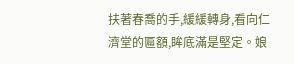扶著春喬的手,緩緩轉身,看向仁濟堂的匾額,眸底滿是堅定。娘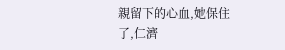親留下的心血,她保住了,仁濟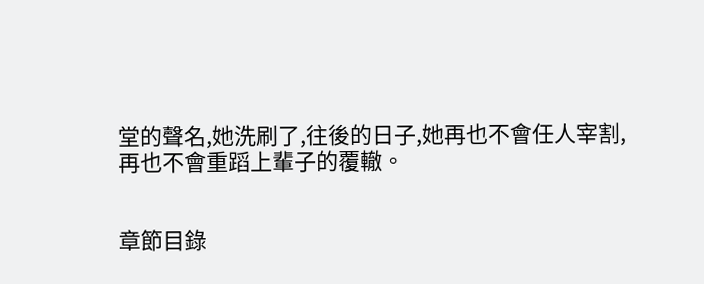堂的聲名,她洗刷了,往後的日子,她再也不會任人宰割,再也不會重蹈上輩子的覆轍。


章節目錄